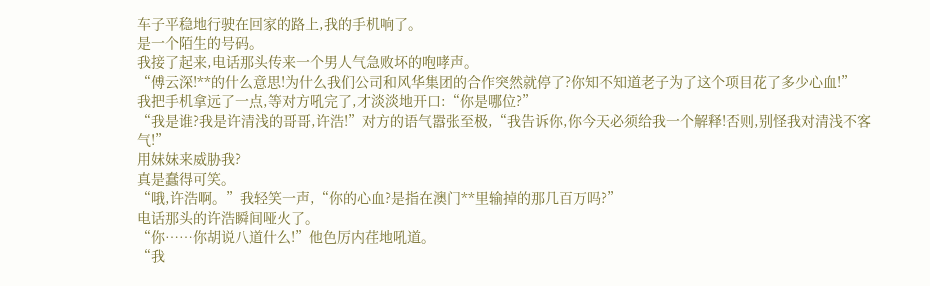车子平稳地行驶在回家的路上,我的手机响了。
是一个陌生的号码。
我接了起来,电话那头传来一个男人气急败坏的咆哮声。
“傅云深!**的什么意思!为什么我们公司和风华集团的合作突然就停了?你知不知道老子为了这个项目花了多少心血!”
我把手机拿远了一点,等对方吼完了,才淡淡地开口:“你是哪位?”
“我是谁?我是许清浅的哥哥,许浩!”对方的语气嚣张至极,“我告诉你,你今天必须给我一个解释!否则,别怪我对清浅不客气!”
用妹妹来威胁我?
真是蠢得可笑。
“哦,许浩啊。”我轻笑一声,“你的心血?是指在澳门**里输掉的那几百万吗?”
电话那头的许浩瞬间哑火了。
“你……你胡说八道什么!”他色厉内荏地吼道。
“我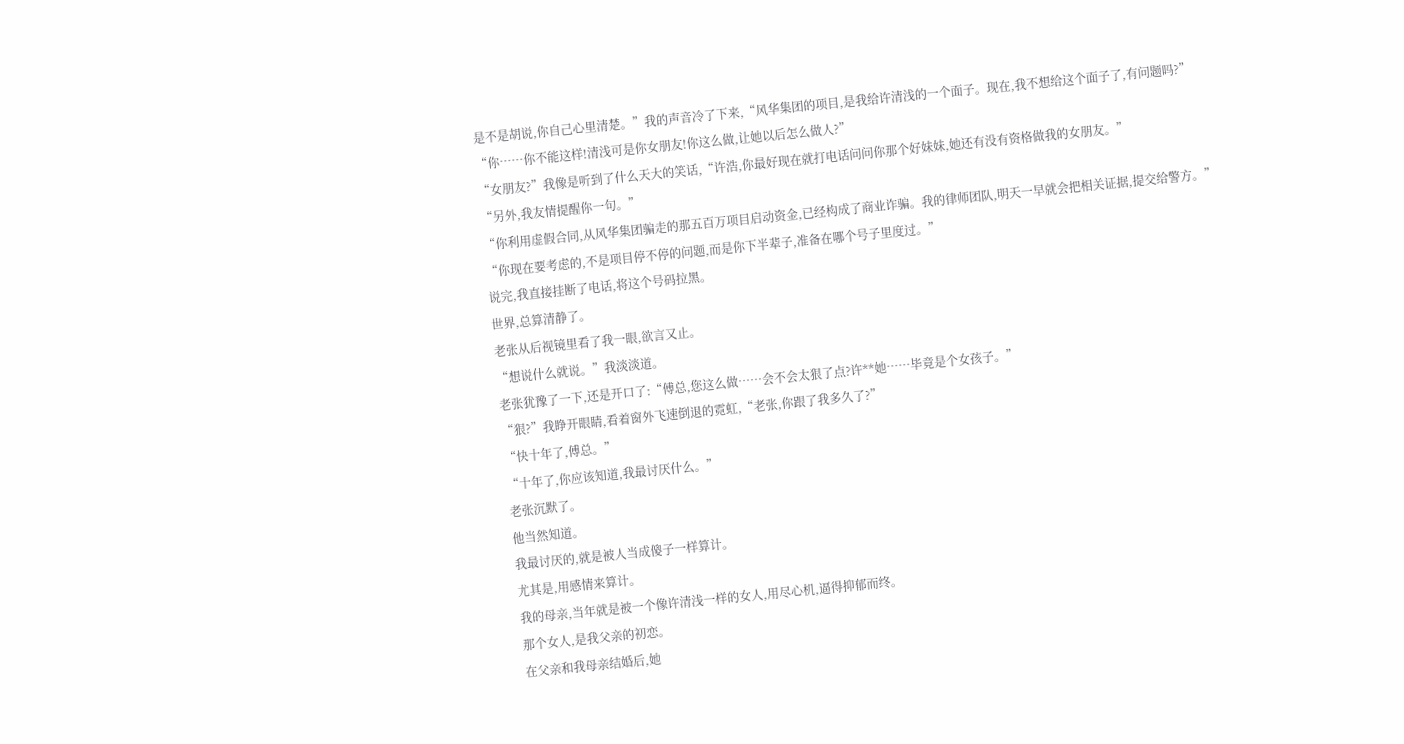是不是胡说,你自己心里清楚。”我的声音冷了下来,“风华集团的项目,是我给许清浅的一个面子。现在,我不想给这个面子了,有问题吗?”
“你……你不能这样!清浅可是你女朋友!你这么做,让她以后怎么做人?”
“女朋友?”我像是听到了什么天大的笑话,“许浩,你最好现在就打电话问问你那个好妹妹,她还有没有资格做我的女朋友。”
“另外,我友情提醒你一句。”
“你利用虚假合同,从风华集团骗走的那五百万项目启动资金,已经构成了商业诈骗。我的律师团队,明天一早就会把相关证据,提交给警方。”
“你现在要考虑的,不是项目停不停的问题,而是你下半辈子,准备在哪个号子里度过。”
说完,我直接挂断了电话,将这个号码拉黑。
世界,总算清静了。
老张从后视镜里看了我一眼,欲言又止。
“想说什么就说。”我淡淡道。
老张犹豫了一下,还是开口了:“傅总,您这么做……会不会太狠了点?许**她……毕竟是个女孩子。”
“狠?”我睁开眼睛,看着窗外飞速倒退的霓虹,“老张,你跟了我多久了?”
“快十年了,傅总。”
“十年了,你应该知道,我最讨厌什么。”
老张沉默了。
他当然知道。
我最讨厌的,就是被人当成傻子一样算计。
尤其是,用感情来算计。
我的母亲,当年就是被一个像许清浅一样的女人,用尽心机,逼得抑郁而终。
那个女人,是我父亲的初恋。
在父亲和我母亲结婚后,她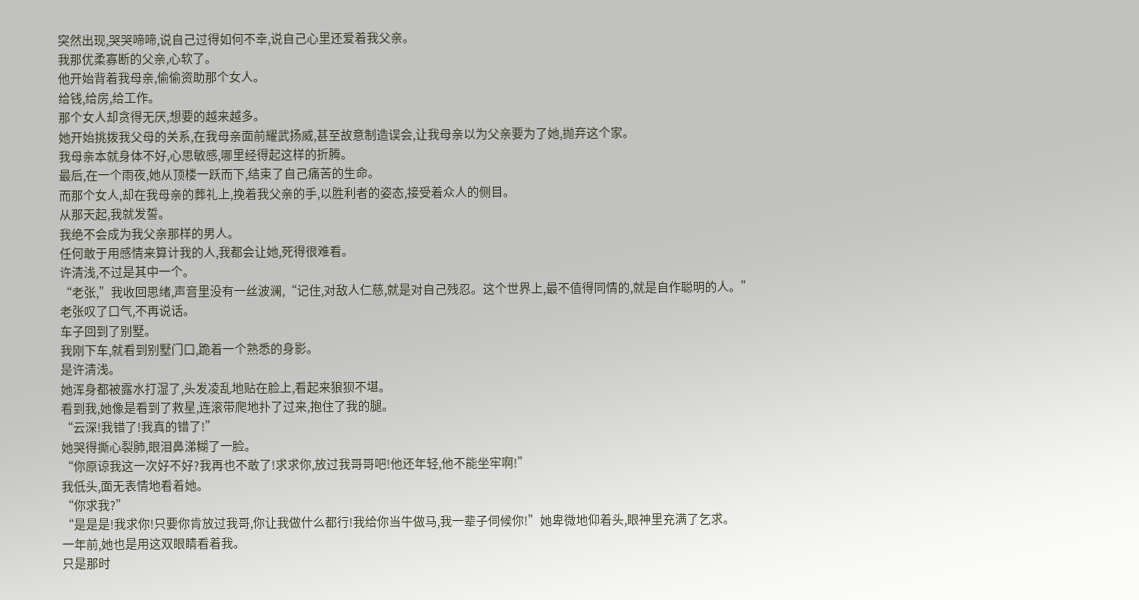突然出现,哭哭啼啼,说自己过得如何不幸,说自己心里还爱着我父亲。
我那优柔寡断的父亲,心软了。
他开始背着我母亲,偷偷资助那个女人。
给钱,给房,给工作。
那个女人却贪得无厌,想要的越来越多。
她开始挑拨我父母的关系,在我母亲面前耀武扬威,甚至故意制造误会,让我母亲以为父亲要为了她,抛弃这个家。
我母亲本就身体不好,心思敏感,哪里经得起这样的折腾。
最后,在一个雨夜,她从顶楼一跃而下,结束了自己痛苦的生命。
而那个女人,却在我母亲的葬礼上,挽着我父亲的手,以胜利者的姿态,接受着众人的侧目。
从那天起,我就发誓。
我绝不会成为我父亲那样的男人。
任何敢于用感情来算计我的人,我都会让她,死得很难看。
许清浅,不过是其中一个。
“老张,”我收回思绪,声音里没有一丝波澜,“记住,对敌人仁慈,就是对自己残忍。这个世界上,最不值得同情的,就是自作聪明的人。”
老张叹了口气,不再说话。
车子回到了别墅。
我刚下车,就看到别墅门口,跪着一个熟悉的身影。
是许清浅。
她浑身都被露水打湿了,头发凌乱地贴在脸上,看起来狼狈不堪。
看到我,她像是看到了救星,连滚带爬地扑了过来,抱住了我的腿。
“云深!我错了!我真的错了!”
她哭得撕心裂肺,眼泪鼻涕糊了一脸。
“你原谅我这一次好不好?我再也不敢了!求求你,放过我哥哥吧!他还年轻,他不能坐牢啊!”
我低头,面无表情地看着她。
“你求我?”
“是是是!我求你!只要你肯放过我哥,你让我做什么都行!我给你当牛做马,我一辈子伺候你!”她卑微地仰着头,眼神里充满了乞求。
一年前,她也是用这双眼睛看着我。
只是那时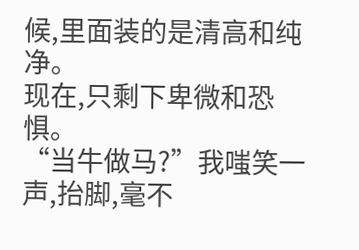候,里面装的是清高和纯净。
现在,只剩下卑微和恐惧。
“当牛做马?”我嗤笑一声,抬脚,毫不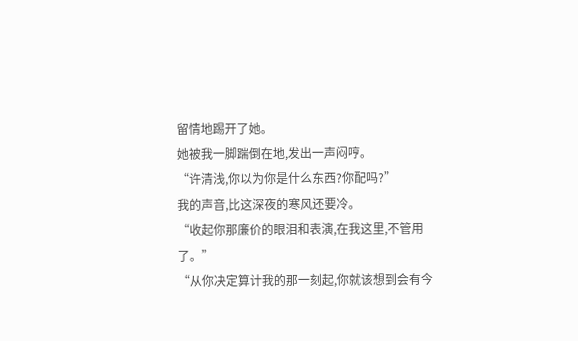留情地踢开了她。
她被我一脚踹倒在地,发出一声闷哼。
“许清浅,你以为你是什么东西?你配吗?”
我的声音,比这深夜的寒风还要冷。
“收起你那廉价的眼泪和表演,在我这里,不管用了。”
“从你决定算计我的那一刻起,你就该想到会有今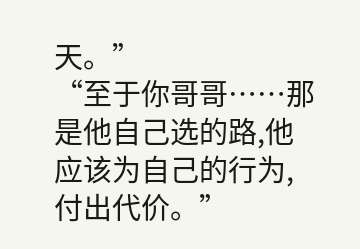天。”
“至于你哥哥……那是他自己选的路,他应该为自己的行为,付出代价。”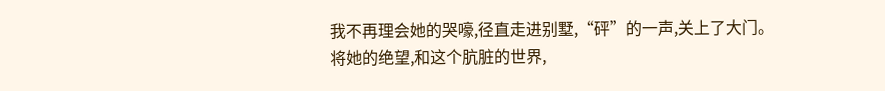我不再理会她的哭嚎,径直走进别墅,“砰”的一声,关上了大门。
将她的绝望,和这个肮脏的世界,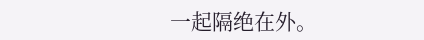一起隔绝在外。